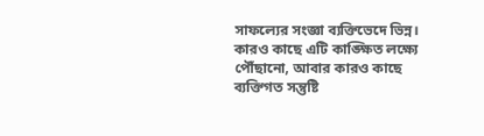সাফল্যের সংজ্ঞা ব্যক্তিভেদে ভিন্ন। কারও কাছে এটি কাঙ্ক্ষিত লক্ষ্যে পৌঁছানো, আবার কারও কাছে ব্যক্তিগত সন্তুষ্টি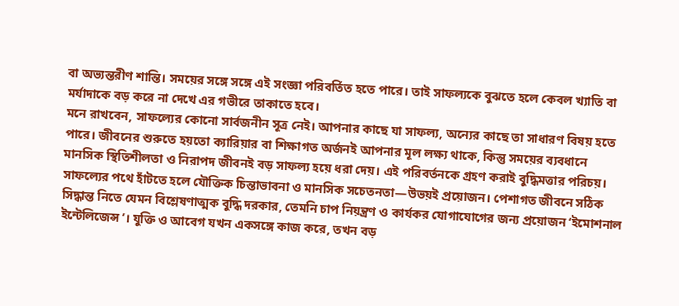বা অভ্যন্তরীণ শান্তি। সময়ের সঙ্গে সঙ্গে এই সংজ্ঞা পরিবর্তিত হতে পারে। তাই সাফল্যকে বুঝতে হলে কেবল খ্যাতি বা মর্যাদাকে বড় করে না দেখে এর গভীরে তাকাতে হবে।
মনে রাখবেন, সাফল্যের কোনো সার্বজনীন সূত্র নেই। আপনার কাছে যা সাফল্য, অন্যের কাছে তা সাধারণ বিষয় হতে পারে। জীবনের শুরুতে হয়তো ক্যারিয়ার বা শিক্ষাগত অর্জনই আপনার মূল লক্ষ্য থাকে, কিন্তু সময়ের ব্যবধানে মানসিক স্থিতিশীলতা ও নিরাপদ জীবনই বড় সাফল্য হয়ে ধরা দেয়। এই পরিবর্তনকে গ্রহণ করাই বুদ্ধিমত্তার পরিচয়।
সাফল্যের পথে হাঁটতে হলে যৌক্তিক চিন্তাভাবনা ও মানসিক সচেতনতা—উভয়ই প্রয়োজন। পেশাগত জীবনে সঠিক সিদ্ধান্ত নিতে যেমন বিশ্লেষণাত্মক বুদ্ধি দরকার, তেমনি চাপ নিয়ন্ত্রণ ও কার্যকর যোগাযোগের জন্য প্রয়োজন ‘ইমোশনাল ইন্টেলিজেন্স’। যুক্তি ও আবেগ যখন একসঙ্গে কাজ করে, তখন বড়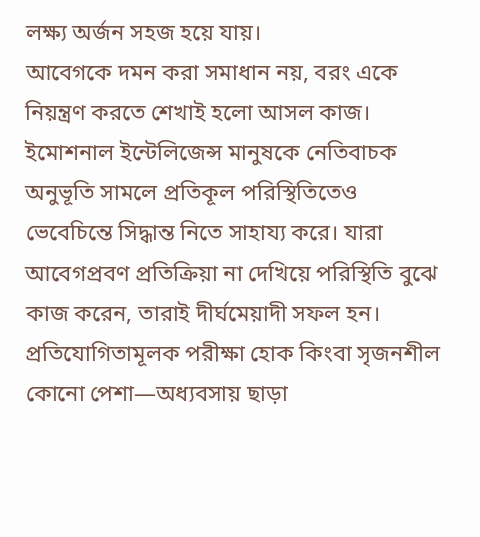লক্ষ্য অর্জন সহজ হয়ে যায়।
আবেগকে দমন করা সমাধান নয়, বরং একে নিয়ন্ত্রণ করতে শেখাই হলো আসল কাজ। ইমোশনাল ইন্টেলিজেন্স মানুষকে নেতিবাচক অনুভূতি সামলে প্রতিকূল পরিস্থিতিতেও ভেবেচিন্তে সিদ্ধান্ত নিতে সাহায্য করে। যারা আবেগপ্রবণ প্রতিক্রিয়া না দেখিয়ে পরিস্থিতি বুঝে কাজ করেন, তারাই দীর্ঘমেয়াদী সফল হন।
প্রতিযোগিতামূলক পরীক্ষা হোক কিংবা সৃজনশীল কোনো পেশা—অধ্যবসায় ছাড়া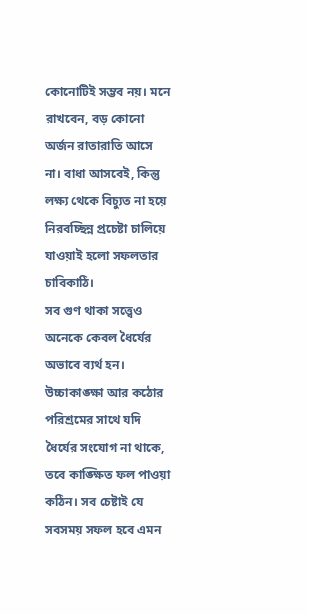কোনোটিই সম্ভব নয়। মনে রাখবেন, বড় কোনো অর্জন রাতারাতি আসে না। বাধা আসবেই, কিন্তু লক্ষ্য থেকে বিচ্যুত না হয়ে নিরবচ্ছিন্ন প্রচেষ্টা চালিয়ে যাওয়াই হলো সফলতার চাবিকাঠি।
সব গুণ থাকা সত্ত্বেও অনেকে কেবল ধৈর্যের অভাবে ব্যর্থ হন। উচ্চাকাঙ্ক্ষা আর কঠোর পরিশ্রমের সাথে যদি ধৈর্যের সংযোগ না থাকে, তবে কাঙ্ক্ষিত ফল পাওয়া কঠিন। সব চেষ্টাই যে সবসময় সফল হবে এমন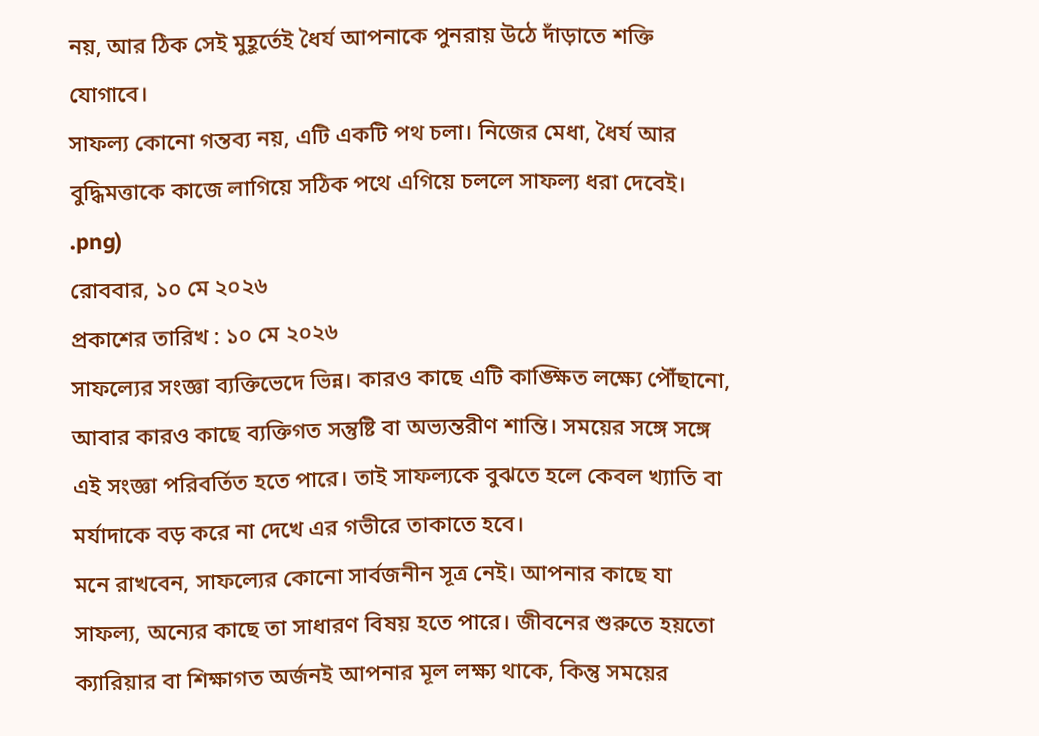নয়, আর ঠিক সেই মুহূর্তেই ধৈর্য আপনাকে পুনরায় উঠে দাঁড়াতে শক্তি যোগাবে।
সাফল্য কোনো গন্তব্য নয়, এটি একটি পথ চলা। নিজের মেধা, ধৈর্য আর বুদ্ধিমত্তাকে কাজে লাগিয়ে সঠিক পথে এগিয়ে চললে সাফল্য ধরা দেবেই।
.png)
রোববার, ১০ মে ২০২৬
প্রকাশের তারিখ : ১০ মে ২০২৬
সাফল্যের সংজ্ঞা ব্যক্তিভেদে ভিন্ন। কারও কাছে এটি কাঙ্ক্ষিত লক্ষ্যে পৌঁছানো, আবার কারও কাছে ব্যক্তিগত সন্তুষ্টি বা অভ্যন্তরীণ শান্তি। সময়ের সঙ্গে সঙ্গে এই সংজ্ঞা পরিবর্তিত হতে পারে। তাই সাফল্যকে বুঝতে হলে কেবল খ্যাতি বা মর্যাদাকে বড় করে না দেখে এর গভীরে তাকাতে হবে।
মনে রাখবেন, সাফল্যের কোনো সার্বজনীন সূত্র নেই। আপনার কাছে যা সাফল্য, অন্যের কাছে তা সাধারণ বিষয় হতে পারে। জীবনের শুরুতে হয়তো ক্যারিয়ার বা শিক্ষাগত অর্জনই আপনার মূল লক্ষ্য থাকে, কিন্তু সময়ের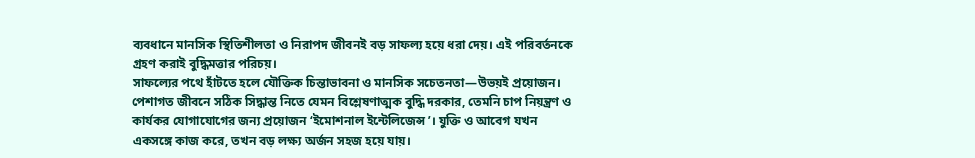ব্যবধানে মানসিক স্থিতিশীলতা ও নিরাপদ জীবনই বড় সাফল্য হয়ে ধরা দেয়। এই পরিবর্তনকে গ্রহণ করাই বুদ্ধিমত্তার পরিচয়।
সাফল্যের পথে হাঁটতে হলে যৌক্তিক চিন্তাভাবনা ও মানসিক সচেতনতা—উভয়ই প্রয়োজন। পেশাগত জীবনে সঠিক সিদ্ধান্ত নিতে যেমন বিশ্লেষণাত্মক বুদ্ধি দরকার, তেমনি চাপ নিয়ন্ত্রণ ও কার্যকর যোগাযোগের জন্য প্রয়োজন ‘ইমোশনাল ইন্টেলিজেন্স’। যুক্তি ও আবেগ যখন একসঙ্গে কাজ করে, তখন বড় লক্ষ্য অর্জন সহজ হয়ে যায়।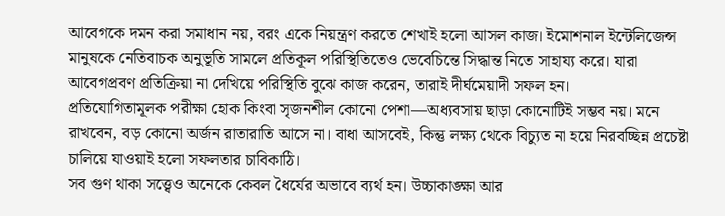আবেগকে দমন করা সমাধান নয়, বরং একে নিয়ন্ত্রণ করতে শেখাই হলো আসল কাজ। ইমোশনাল ইন্টেলিজেন্স মানুষকে নেতিবাচক অনুভূতি সামলে প্রতিকূল পরিস্থিতিতেও ভেবেচিন্তে সিদ্ধান্ত নিতে সাহায্য করে। যারা আবেগপ্রবণ প্রতিক্রিয়া না দেখিয়ে পরিস্থিতি বুঝে কাজ করেন, তারাই দীর্ঘমেয়াদী সফল হন।
প্রতিযোগিতামূলক পরীক্ষা হোক কিংবা সৃজনশীল কোনো পেশা—অধ্যবসায় ছাড়া কোনোটিই সম্ভব নয়। মনে রাখবেন, বড় কোনো অর্জন রাতারাতি আসে না। বাধা আসবেই, কিন্তু লক্ষ্য থেকে বিচ্যুত না হয়ে নিরবচ্ছিন্ন প্রচেষ্টা চালিয়ে যাওয়াই হলো সফলতার চাবিকাঠি।
সব গুণ থাকা সত্ত্বেও অনেকে কেবল ধৈর্যের অভাবে ব্যর্থ হন। উচ্চাকাঙ্ক্ষা আর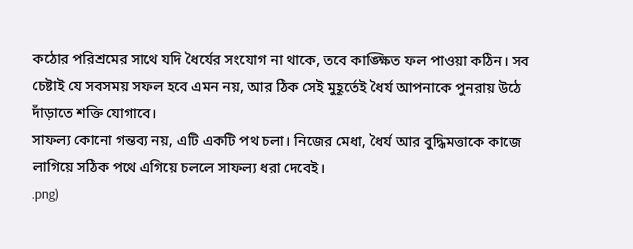কঠোর পরিশ্রমের সাথে যদি ধৈর্যের সংযোগ না থাকে, তবে কাঙ্ক্ষিত ফল পাওয়া কঠিন। সব চেষ্টাই যে সবসময় সফল হবে এমন নয়, আর ঠিক সেই মুহূর্তেই ধৈর্য আপনাকে পুনরায় উঠে দাঁড়াতে শক্তি যোগাবে।
সাফল্য কোনো গন্তব্য নয়, এটি একটি পথ চলা। নিজের মেধা, ধৈর্য আর বুদ্ধিমত্তাকে কাজে লাগিয়ে সঠিক পথে এগিয়ে চললে সাফল্য ধরা দেবেই।
.png)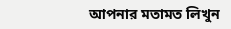আপনার মতামত লিখুন